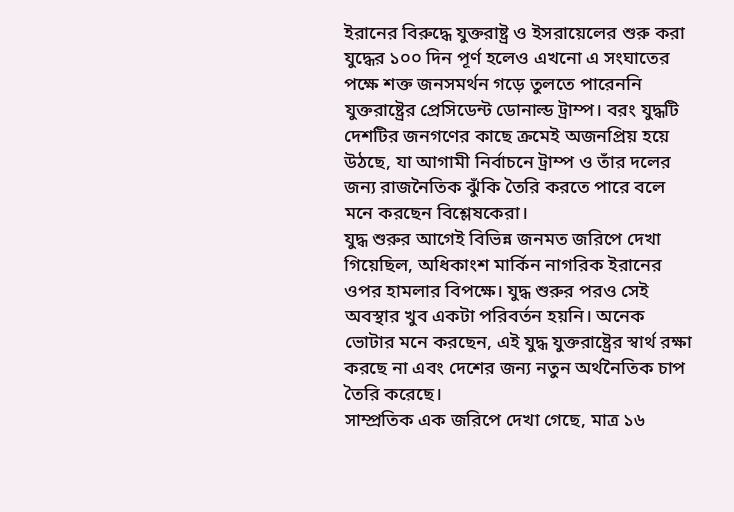ইরানের বিরুদ্ধে যুক্তরাষ্ট্র ও ইসরায়েলের শুরু করা যুদ্ধের ১০০ দিন পূর্ণ হলেও এখনো এ সংঘাতের পক্ষে শক্ত জনসমর্থন গড়ে তুলতে পারেননি যুক্তরাষ্ট্রের প্রেসিডেন্ট ডোনাল্ড ট্রাম্প। বরং যুদ্ধটি দেশটির জনগণের কাছে ক্রমেই অজনপ্রিয় হয়ে উঠছে, যা আগামী নির্বাচনে ট্রাম্প ও তাঁর দলের জন্য রাজনৈতিক ঝুঁকি তৈরি করতে পারে বলে মনে করছেন বিশ্লেষকেরা।
যুদ্ধ শুরুর আগেই বিভিন্ন জনমত জরিপে দেখা গিয়েছিল, অধিকাংশ মার্কিন নাগরিক ইরানের ওপর হামলার বিপক্ষে। যুদ্ধ শুরুর পরও সেই অবস্থার খুব একটা পরিবর্তন হয়নি। অনেক ভোটার মনে করছেন, এই যুদ্ধ যুক্তরাষ্ট্রের স্বার্থ রক্ষা করছে না এবং দেশের জন্য নতুন অর্থনৈতিক চাপ তৈরি করেছে।
সাম্প্রতিক এক জরিপে দেখা গেছে, মাত্র ১৬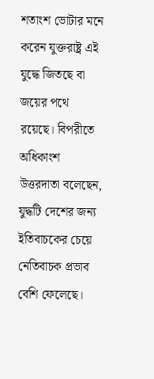শতাংশ ভোটার মনে করেন যুক্তরাষ্ট্র এই যুদ্ধে জিতছে বা জয়ের পথে রয়েছে। বিপরীতে অধিকাংশ উত্তরদাতা বলেছেন, যুদ্ধটি দেশের জন্য ইতিবাচকের চেয়ে নেতিবাচক প্রভাব বেশি ফেলেছে।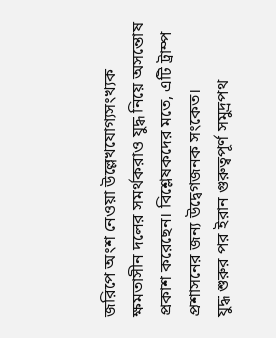জরিপে অংশ নেওয়া উল্লেখযোগ্যসংখ্যক ক্ষমতাসীন দলের সমর্থকরাও যুদ্ধ নিয়ে অসন্তোষ প্রকাশ করেছেন। বিশ্লেষকদের মতে, এটি ট্রাম্প প্রশাসনের জন্য উদ্বেগজনক সংকেত।
যুদ্ধ শুরুর পর ইরান গুরুত্বপূর্ণ সমুদ্রপথ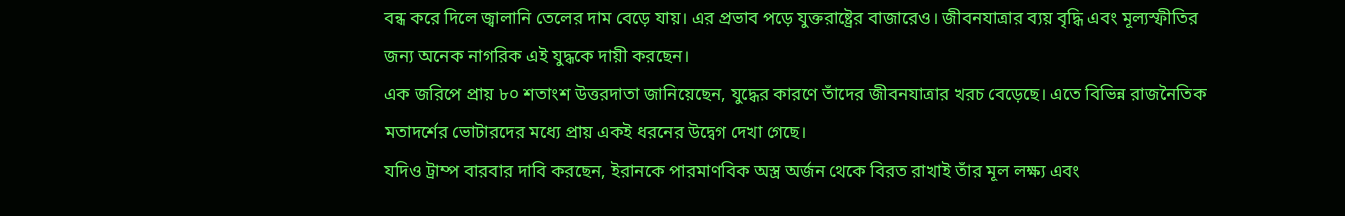বন্ধ করে দিলে জ্বালানি তেলের দাম বেড়ে যায়। এর প্রভাব পড়ে যুক্তরাষ্ট্রের বাজারেও। জীবনযাত্রার ব্যয় বৃদ্ধি এবং মূল্যস্ফীতির জন্য অনেক নাগরিক এই যুদ্ধকে দায়ী করছেন।
এক জরিপে প্রায় ৮০ শতাংশ উত্তরদাতা জানিয়েছেন, যুদ্ধের কারণে তাঁদের জীবনযাত্রার খরচ বেড়েছে। এতে বিভিন্ন রাজনৈতিক মতাদর্শের ভোটারদের মধ্যে প্রায় একই ধরনের উদ্বেগ দেখা গেছে।
যদিও ট্রাম্প বারবার দাবি করছেন, ইরানকে পারমাণবিক অস্ত্র অর্জন থেকে বিরত রাখাই তাঁর মূল লক্ষ্য এবং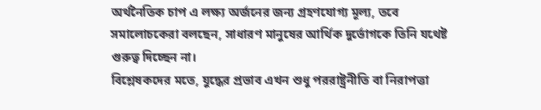অর্থনৈতিক চাপ এ লক্ষ্য অর্জনের জন্য গ্রহণযোগ্য মূল্য, তবে সমালোচকেরা বলছেন, সাধারণ মানুষের আর্থিক দুর্ভোগকে তিনি যথেষ্ট গুরুত্ব দিচ্ছেন না।
বিশ্লেষকদের মতে, যুদ্ধের প্রভাব এখন শুধু পররাষ্ট্রনীতি বা নিরাপত্তা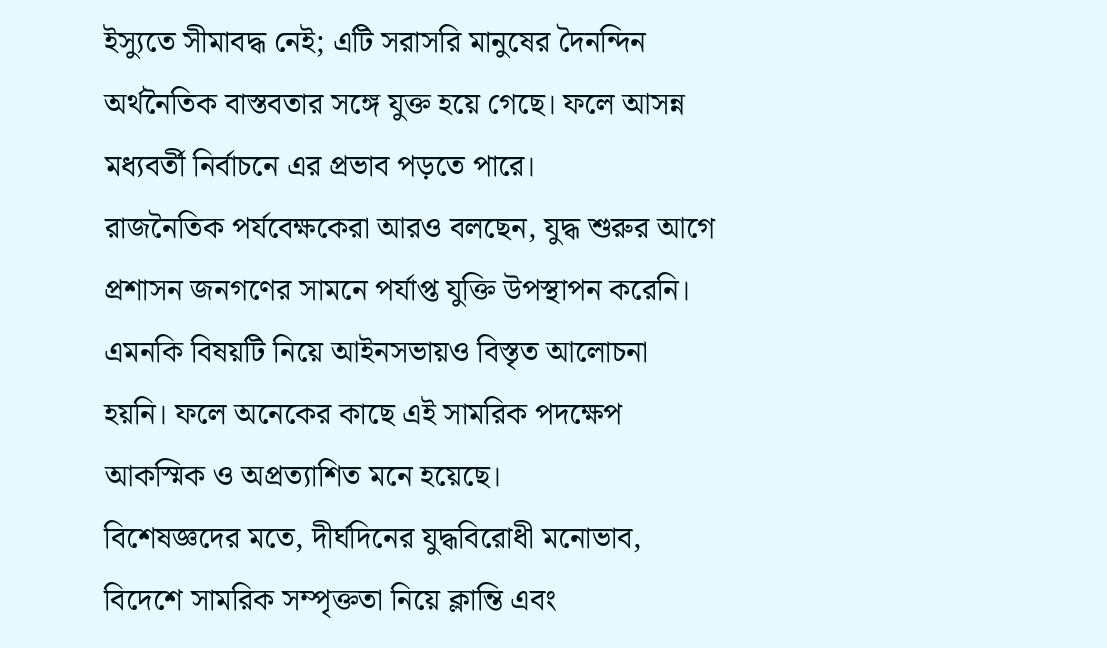ইস্যুতে সীমাবদ্ধ নেই; এটি সরাসরি মানুষের দৈনন্দিন অর্থনৈতিক বাস্তবতার সঙ্গে যুক্ত হয়ে গেছে। ফলে আসন্ন মধ্যবর্তী নির্বাচনে এর প্রভাব পড়তে পারে।
রাজনৈতিক পর্যবেক্ষকেরা আরও বলছেন, যুদ্ধ শুরুর আগে প্রশাসন জনগণের সামনে পর্যাপ্ত যুক্তি উপস্থাপন করেনি। এমনকি বিষয়টি নিয়ে আইনসভায়ও বিস্তৃত আলোচনা হয়নি। ফলে অনেকের কাছে এই সামরিক পদক্ষেপ আকস্মিক ও অপ্রত্যাশিত মনে হয়েছে।
বিশেষজ্ঞদের মতে, দীর্ঘদিনের যুদ্ধবিরোধী মনোভাব, বিদেশে সামরিক সম্পৃক্ততা নিয়ে ক্লান্তি এবং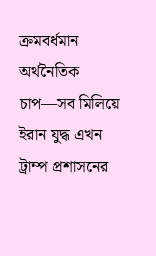ক্রমবর্ধমান অর্থনৈতিক চাপ—সব মিলিয়ে ইরান যুদ্ধ এখন ট্রাম্প প্রশাসনের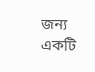জন্য একটি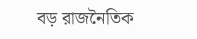বড় রাজনৈতিক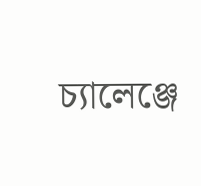চ্যালেঞ্জে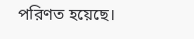পরিণত হয়েছে।